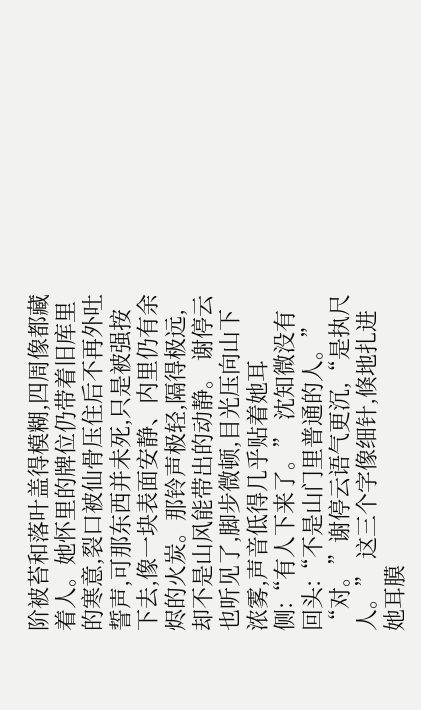阶被苔和落叶盖得模糊,四周像都藏着人。她怀里的牌位仍带着旧库里的寒意,裂口被仙骨压住后不再外吐誓声,可那东西并未死,只是被强按下去,像一块表面安静、内里仍有余烬的火炭。那铃声极轻,隔得极远,却不是山风能带出的动静。 谢停云也听见了,脚步微顿,目光压向山下浓雾,声音低得几乎贴着她耳侧:“有人下来了。” 沈知微没有回头:“不是山门里普通的人。” “对。”谢停云语气更沉,“是执尺人。” 这三个字像细针,倏地扎进她耳膜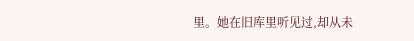里。她在旧库里听见过,却从未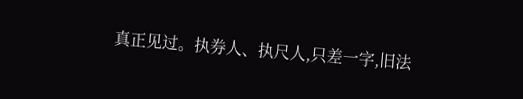真正见过。执券人、执尺人,只差一字,旧法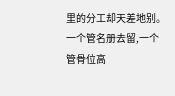里的分工却天差地别。一个管名册去留,一个管骨位高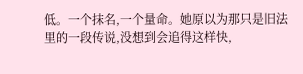低。一个抹名,一个量命。她原以为那只是旧法里的一段传说,没想到会追得这样快,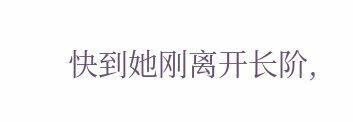快到她刚离开长阶,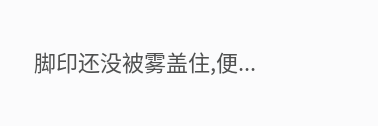脚印还没被雾盖住,便...